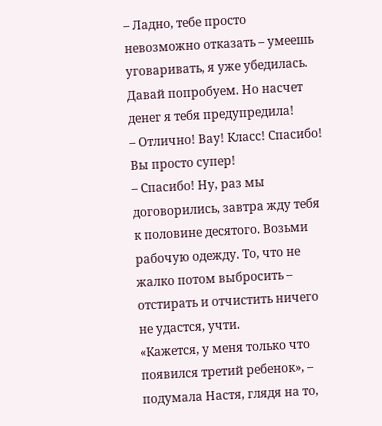– Ладно, тебе просто невозможно отказать – умеешь уговаривать, я уже убедилась. Давай попробуем. Но насчет денег я тебя предупредила!
– Отлично! Вау! Класс! Спасибо! Вы просто супер!
– Спасибо! Ну, раз мы договорились, завтра жду тебя к половине десятого. Возьми рабочую одежду. То, что не жалко потом выбросить – отстирать и отчистить ничего не удастся, учти.
«Кажется, у меня только что появился третий ребенок», – подумала Настя, глядя на то,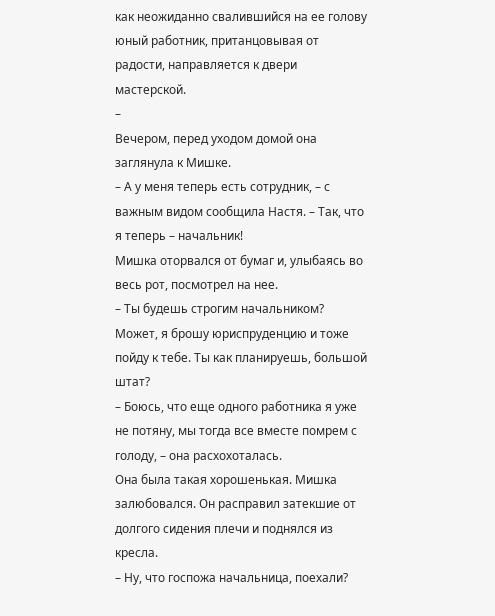как неожиданно свалившийся на ее голову юный работник, пританцовывая от радости, направляется к двери мастерской.
–
Вечером, перед уходом домой она заглянула к Мишке.
– А у меня теперь есть сотрудник, – с важным видом сообщила Настя. – Так, что я теперь – начальник!
Мишка оторвался от бумаг и, улыбаясь во весь рот, посмотрел на нее.
– Ты будешь строгим начальником? Может, я брошу юриспруденцию и тоже пойду к тебе. Ты как планируешь, большой штат?
– Боюсь, что еще одного работника я уже не потяну, мы тогда все вместе помрем с голоду, – она расхохоталась.
Она была такая хорошенькая. Мишка залюбовался. Он расправил затекшие от долгого сидения плечи и поднялся из кресла.
– Ну, что госпожа начальница, поехали?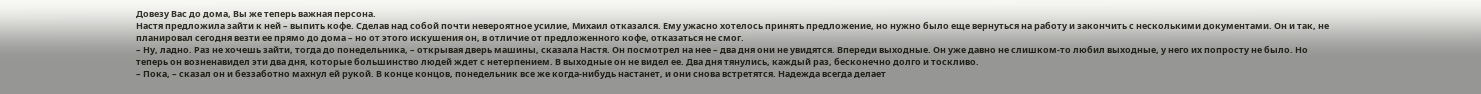Довезу Вас до дома, Вы же теперь важная персона.
Настя предложила зайти к ней – выпить кофе. Сделав над собой почти невероятное усилие, Михаил отказался. Ему ужасно хотелось принять предложение, но нужно было еще вернуться на работу и закончить с несколькими документами. Он и так, не планировал сегодня везти ее прямо до дома – но от этого искушения он, в отличие от предложенного кофе, отказаться не смог.
– Ну, ладно. Раз не хочешь зайти, тогда до понедельника, – открывая дверь машины, сказала Настя. Он посмотрел на нее – два дня они не увидятся. Впереди выходные. Он уже давно не слишком-то любил выходные, у него их попросту не было. Но теперь он возненавидел эти два дня, которые большинство людей ждет с нетерпением. В выходные он не видел ее. Два дня тянулись, каждый раз, бесконечно долго и тоскливо.
– Пока, – сказал он и беззаботно махнул ей рукой. В конце концов, понедельник все же когда-нибудь настанет, и они снова встретятся. Надежда всегда делает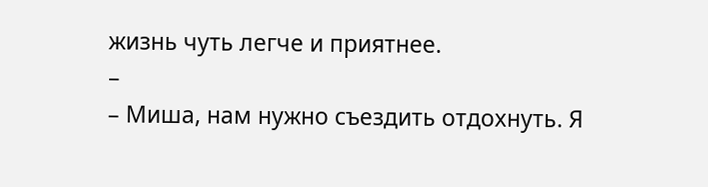жизнь чуть легче и приятнее.
–
– Миша, нам нужно съездить отдохнуть. Я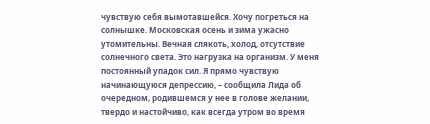чувствую себя вымотавшейся. Хочу погреться на солнышке. Московская осень и зима ужасно утомительны. Вечная слякоть, холод, отсутствие солнечного света. Это нагрузка на организм. У меня постоянный упадок сил. Я прямо чувствую начинающуюся депрессию, – сообщила Лида об очередном, родившемся у нее в голове желании, твердо и настойчиво, как всегда утром во время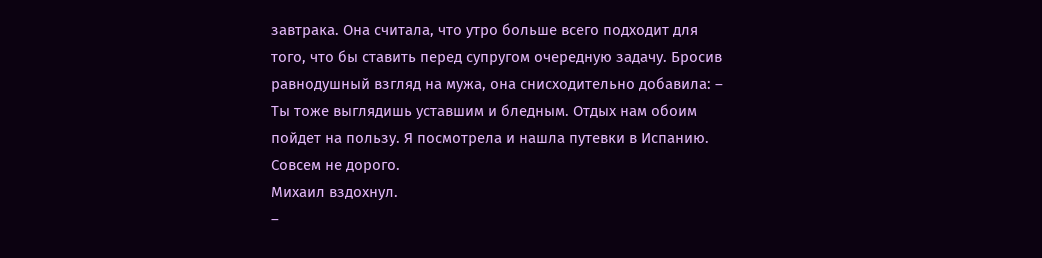завтрака. Она считала, что утро больше всего подходит для того, что бы ставить перед супругом очередную задачу. Бросив равнодушный взгляд на мужа, она снисходительно добавила: – Ты тоже выглядишь уставшим и бледным. Отдых нам обоим пойдет на пользу. Я посмотрела и нашла путевки в Испанию. Совсем не дорого.
Михаил вздохнул.
–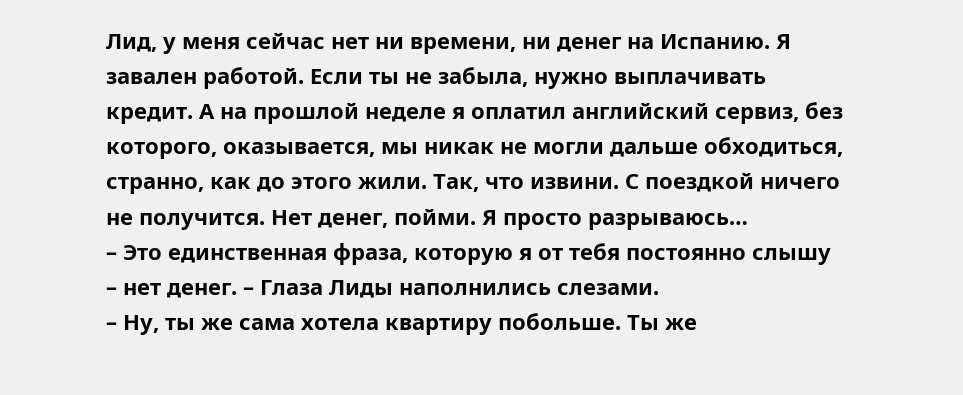Лид, у меня сейчас нет ни времени, ни денег на Испанию. Я завален работой. Если ты не забыла, нужно выплачивать кредит. А на прошлой неделе я оплатил английский сервиз, без которого, оказывается, мы никак не могли дальше обходиться, странно, как до этого жили. Так, что извини. С поездкой ничего не получится. Нет денег, пойми. Я просто разрываюсь…
– Это единственная фраза, которую я от тебя постоянно слышу – нет денег. – Глаза Лиды наполнились слезами.
– Ну, ты же сама хотела квартиру побольше. Ты же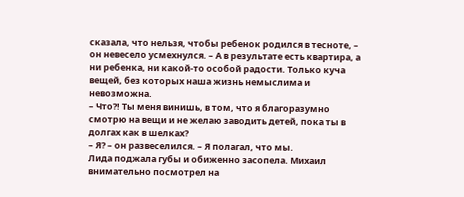сказала, что нельзя, чтобы ребенок родился в тесноте, – он невесело усмехнулся. – А в результате есть квартира, а ни ребенка, ни какой-то особой радости. Только куча вещей, без которых наша жизнь немыслима и невозможна.
– Что?! Ты меня винишь, в том, что я благоразумно смотрю на вещи и не желаю заводить детей, пока ты в долгах как в шелках?
– Я? – он развеселился. – Я полагал, что мы.
Лида поджала губы и обиженно засопела. Михаил внимательно посмотрел на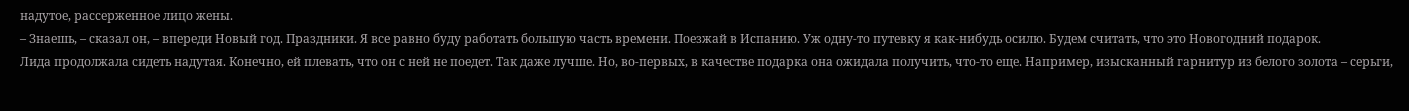надутое, рассерженное лицо жены.
– Знаешь, – сказал он, – впереди Новый год. Праздники. Я все равно буду работать большую часть времени. Поезжай в Испанию. Уж одну-то путевку я как-нибудь осилю. Будем считать, что это Новогодний подарок.
Лида продолжала сидеть надутая. Конечно, ей плевать, что он с ней не поедет. Так даже лучше. Но, во-первых, в качестве подарка она ожидала получить, что-то еще. Например, изысканный гарнитур из белого золота – серьги,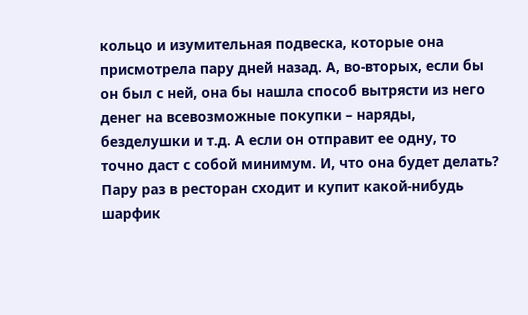кольцо и изумительная подвеска, которые она присмотрела пару дней назад. А, во-вторых, если бы он был с ней, она бы нашла способ вытрясти из него денег на всевозможные покупки – наряды, безделушки и т.д. А если он отправит ее одну, то точно даст с собой минимум. И, что она будет делать? Пару раз в ресторан сходит и купит какой-нибудь шарфик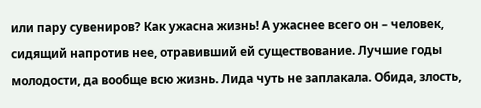или пару сувениров? Как ужасна жизнь! А ужаснее всего он – человек, сидящий напротив нее, отравивший ей существование. Лучшие годы молодости, да вообще всю жизнь. Лида чуть не заплакала. Обида, злость,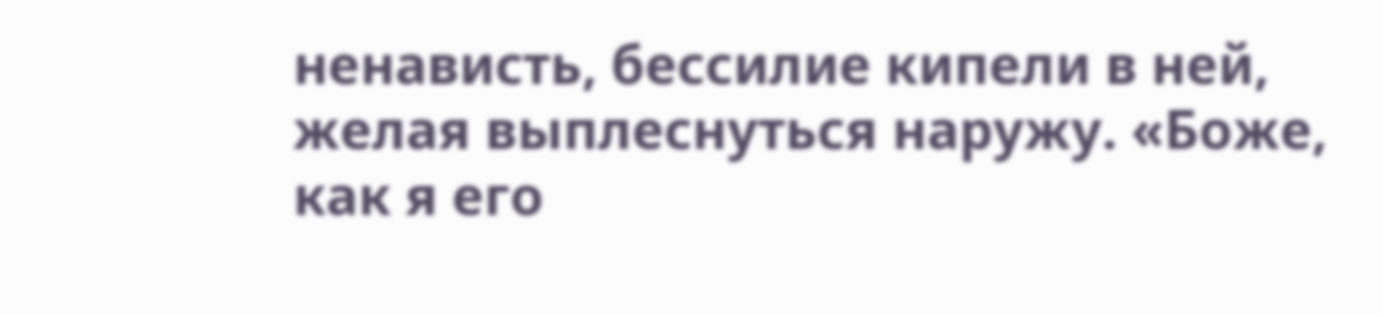ненависть, бессилие кипели в ней, желая выплеснуться наружу. «Боже, как я его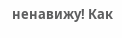ненавижу! Как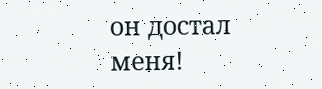он достал меня!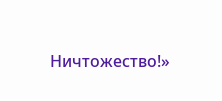Ничтожество!»